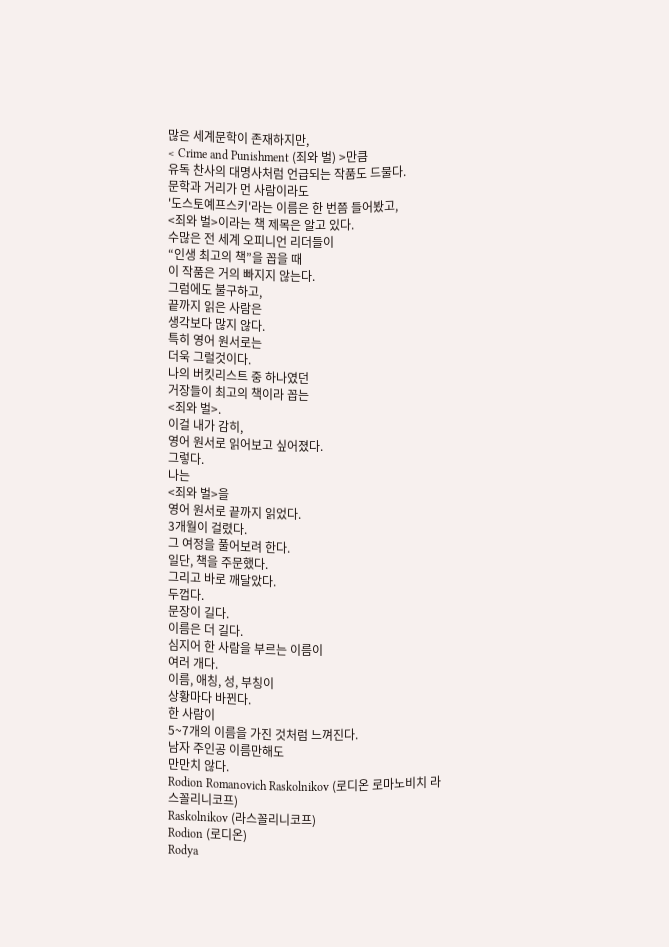많은 세계문학이 존재하지만,
< Crime and Punishment (죄와 벌) >만큼
유독 찬사의 대명사처럼 언급되는 작품도 드물다.
문학과 거리가 먼 사람이라도
'도스토예프스키'라는 이름은 한 번쯤 들어봤고,
<죄와 벌>이라는 책 제목은 알고 있다.
수많은 전 세계 오피니언 리더들이
“인생 최고의 책”을 꼽을 때
이 작품은 거의 빠지지 않는다.
그럼에도 불구하고,
끝까지 읽은 사람은
생각보다 많지 않다.
특히 영어 원서로는
더욱 그럴것이다.
나의 버킷리스트 중 하나였던
거장들이 최고의 책이라 꼽는
<죄와 벌>.
이걸 내가 감히,
영어 원서로 읽어보고 싶어졌다.
그렇다.
나는
<죄와 벌>을
영어 원서로 끝까지 읽었다.
3개월이 걸렸다.
그 여정을 풀어보려 한다.
일단, 책을 주문했다.
그리고 바로 깨달았다.
두껍다.
문장이 길다.
이름은 더 길다.
심지어 한 사람을 부르는 이름이
여러 개다.
이름, 애칭, 성, 부칭이
상황마다 바뀐다.
한 사람이
5~7개의 이름을 가진 것처럼 느껴진다.
남자 주인공 이름만해도
만만치 않다.
Rodion Romanovich Raskolnikov (로디온 로마노비치 라스꼴리니코프)
Raskolnikov (라스꼴리니코프)
Rodion (로디온)
Rodya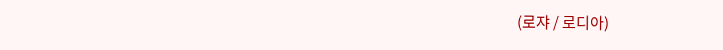(로쟈 / 로디아)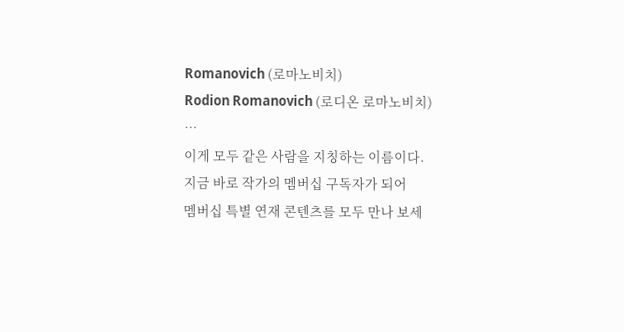Romanovich (로마노비치)
Rodion Romanovich (로디온 로마노비치)
…
이게 모두 같은 사람을 지칭하는 이름이다.
지금 바로 작가의 멤버십 구독자가 되어
멤버십 특별 연재 콘텐츠를 모두 만나 보세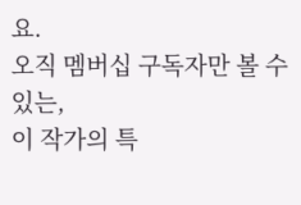요.
오직 멤버십 구독자만 볼 수 있는,
이 작가의 특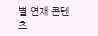별 연재 콘텐츠